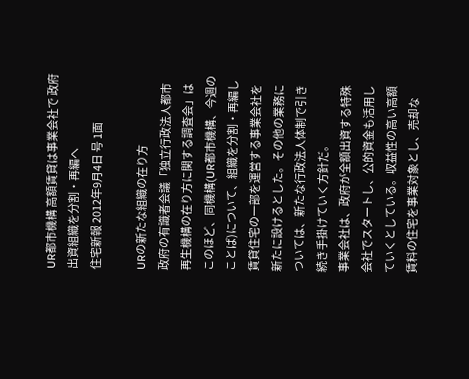UR都市機構 高額賃貸は事業会社で 政府出資組織を分割・再編へ
住宅新報 2012年9月4日 号 1面

URの新たな組織の在り方
政府の有識者会議「独立行政法人都市再生機構の在り方に関する調査会」はこのほど、同機構(UR都市機構、今週のことば)について、組織を分割・再編し賃貸住宅の一部を運営する事業会社を新たに設けるとした。その他の業務については、新たな行政法人体制で引き続き手掛けていく方針だ。
事業会社は、政府が全額出資する特殊会社でスタートし、公的資金も活用していくとしている。収益性の高い高額賃料の住宅を事業対象とし、売却な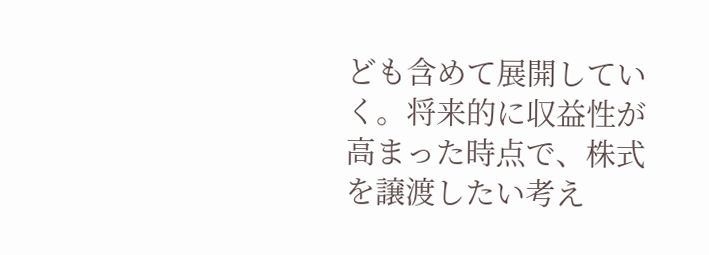ども含めて展開していく。将来的に収益性が高まった時点で、株式を譲渡したい考え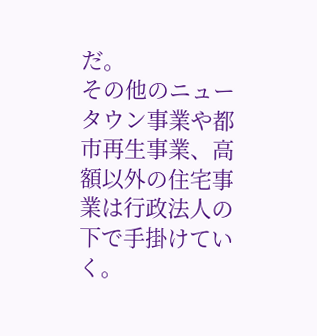だ。
その他のニュータウン事業や都市再生事業、高額以外の住宅事業は行政法人の下で手掛けていく。